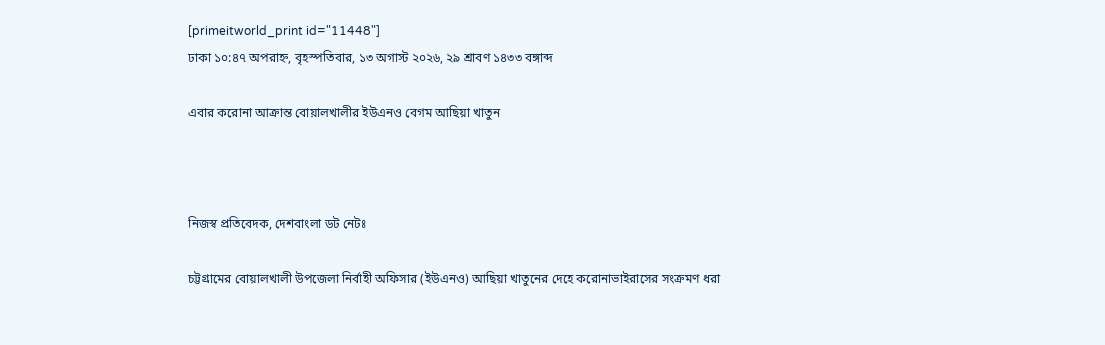[primeitworld_print id="11448"]
ঢাকা ১০:৪৭ অপরাহ্ন, বৃহস্পতিবার, ১৩ অগাস্ট ২০২৬, ২৯ শ্রাবণ ১৪৩৩ বঙ্গাব্দ

এবার করোনা আক্রান্ত বোয়ালখালীর ইউএনও বেগম আছিয়া খাতুন



নিজস্ব প্রতিবেদক, দেশবাংলা ডট নেটঃ

চট্টগ্রামের বোয়ালখালী উপজেলা নির্বাহী অফিসার (ইউএনও) আছিয়া খাতুনের দেহে করোনাভাইরাসের সংক্রমণ ধরা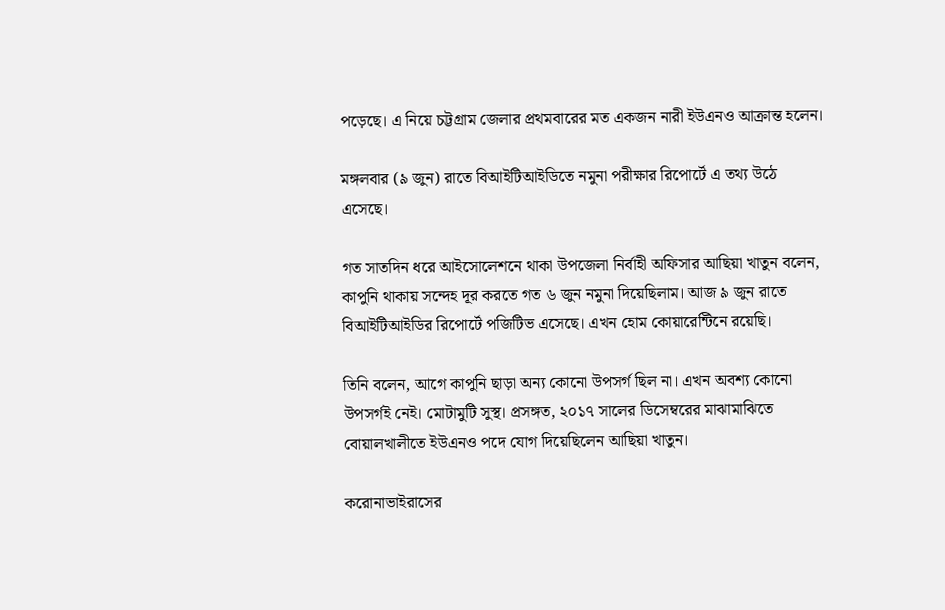পড়েছে। এ নিয়ে চট্টগ্রাম জেলার প্রথমবারের মত একজন নারী ইউএনও আক্রান্ত হলেন।

মঙ্গলবার (৯ জুন) রাতে বিআইটিআইডিতে নমুনা পরীক্ষার রিপোর্টে এ তথ্য উঠে এসেছে।

গত সাতদিন ধরে আইসোলেশনে থাকা উপজেলা নির্বাহী অফিসার আছিয়া খাতুন বলেন, কাপুনি থাকায় সন্দেহ দূর করতে গত ৬ জুন নমুনা দিয়েছিলাম। আজ ৯ জুন রাতে বিআইটিআইডির রিপোর্টে পজিটিভ এসেছে। এখন হোম কোয়ারেন্টিনে রয়েছি।

তিনি বলেন, আগে কাপুনি ছাড়া অন্য কোনো উপসর্গ ছিল না। এখন অবশ্য কোনো উপসর্গই নেই। মোটামুটি সুস্থ। প্রসঙ্গত, ২০১৭ সালের ডিসেম্বরের মাঝামাঝিতে বোয়ালখালীতে ইউএনও পদে যোগ দিয়েছিলেন আছিয়া খাতুন।

করোনাভাইরাসের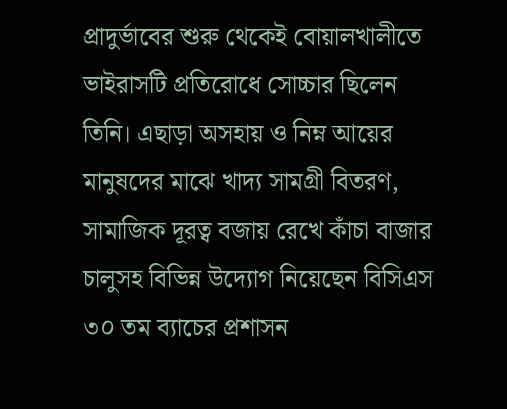প্রাদুর্ভাবের শুরু থেকেই বোয়ালখালীতে ভাইরাসটি প্রতিরোধে সোচ্চার ছিলেন তিনি। এছাড়া অসহায় ও নিম্ন আয়ের মানুষদের মাঝে খাদ্য সামগ্রী বিতরণ, সামাজিক দূরত্ব বজায় রেখে কাঁচা বাজার চালুসহ বিভিন্ন উদ্যোগ নিয়েছেন বিসিএস ৩০ তম ব্যাচের প্রশাসন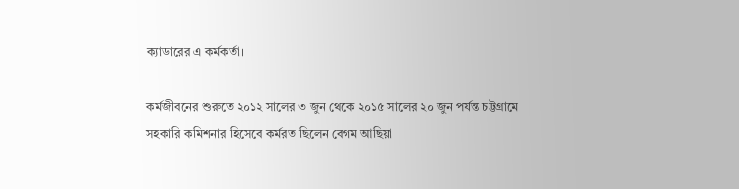ক্যাডারের এ কর্মকর্তা।

কর্মজীবনের শুরুতে ২০১২ সালের ৩ জুন থেকে ২০১৫ সালের ২০ জুন পর্যন্ত চট্টগ্রামে সহকারি কমিশনার হিসেবে কর্মরত ছিলেন বেগম আছিয়া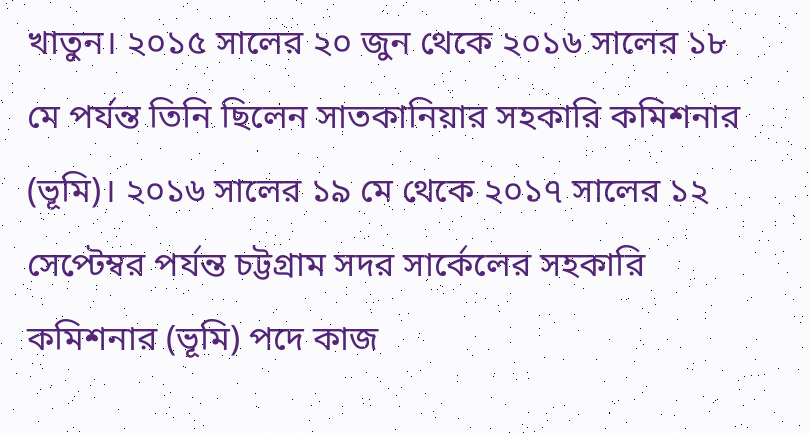খাতুন। ২০১৫ সালের ২০ জুন থেকে ২০১৬ সালের ১৮ মে পর্যন্ত তিনি ছিলেন সাতকানিয়ার সহকারি কমিশনার (ভূমি)। ২০১৬ সালের ১৯ মে থেকে ২০১৭ সালের ১২ সেপ্টেম্বর পর্যন্ত চট্টগ্রাম সদর সার্কেলের সহকারি কমিশনার (ভূমি) পদে কাজ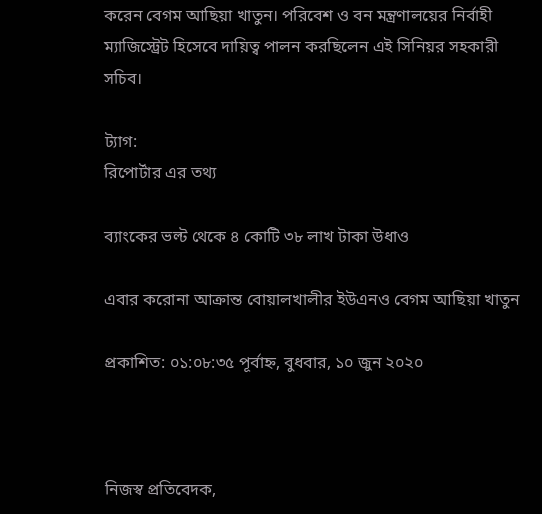করেন বেগম আছিয়া খাতুন। পরিবেশ ও বন মন্ত্রণালয়ের নির্বাহী ম্যাজিস্ট্রেট হিসেবে দায়িত্ব পালন করছিলেন এই সিনিয়র সহকারী সচিব।

ট্যাগ:
রিপোর্টার এর তথ্য

ব্যাংকের ভল্ট থেকে ৪ কোটি ৩৮ লাখ টাকা উধাও

এবার করোনা আক্রান্ত বোয়ালখালীর ইউএনও বেগম আছিয়া খাতুন

প্রকাশিত: ০১:০৮:৩৫ পূর্বাহ্ন, বুধবার, ১০ জুন ২০২০



নিজস্ব প্রতিবেদক,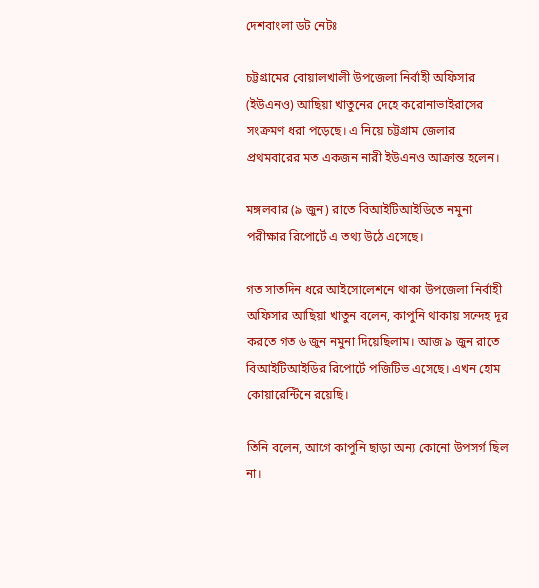দেশবাংলা ডট নেটঃ

চট্টগ্রামের বোয়ালখালী উপজেলা নির্বাহী অফিসার (ইউএনও) আছিয়া খাতুনের দেহে করোনাভাইরাসের সংক্রমণ ধরা পড়েছে। এ নিয়ে চট্টগ্রাম জেলার প্রথমবারের মত একজন নারী ইউএনও আক্রান্ত হলেন।

মঙ্গলবার (৯ জুন) রাতে বিআইটিআইডিতে নমুনা পরীক্ষার রিপোর্টে এ তথ্য উঠে এসেছে।

গত সাতদিন ধরে আইসোলেশনে থাকা উপজেলা নির্বাহী অফিসার আছিয়া খাতুন বলেন, কাপুনি থাকায় সন্দেহ দূর করতে গত ৬ জুন নমুনা দিয়েছিলাম। আজ ৯ জুন রাতে বিআইটিআইডির রিপোর্টে পজিটিভ এসেছে। এখন হোম কোয়ারেন্টিনে রয়েছি।

তিনি বলেন, আগে কাপুনি ছাড়া অন্য কোনো উপসর্গ ছিল না।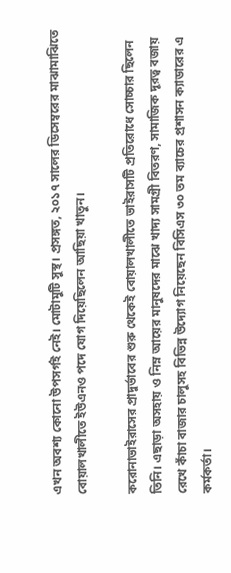এখন অবশ্য কোনো উপসর্গই নেই। মোটামুটি সুস্থ। প্রসঙ্গত, ২০১৭ সালের ডিসেম্বরের মাঝামাঝিতে বোয়ালখালীতে ইউএনও পদে যোগ দিয়েছিলেন আছিয়া খাতুন।

করোনাভাইরাসের প্রাদুর্ভাবের শুরু থেকেই বোয়ালখালীতে ভাইরাসটি প্রতিরোধে সোচ্চার ছিলেন তিনি। এছাড়া অসহায় ও নিম্ন আয়ের মানুষদের মাঝে খাদ্য সামগ্রী বিতরণ, সামাজিক দূরত্ব বজায় রেখে কাঁচা বাজার চালুসহ বিভিন্ন উদ্যোগ নিয়েছেন বিসিএস ৩০ তম ব্যাচের প্রশাসন ক্যাডারের এ কর্মকর্তা।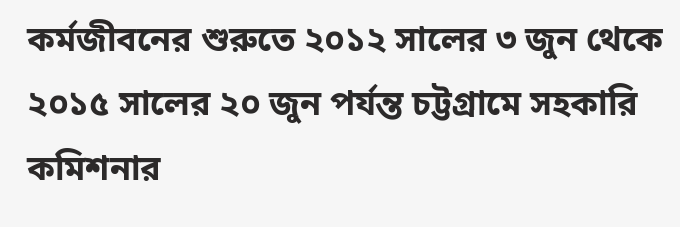কর্মজীবনের শুরুতে ২০১২ সালের ৩ জুন থেকে ২০১৫ সালের ২০ জুন পর্যন্ত চট্টগ্রামে সহকারি কমিশনার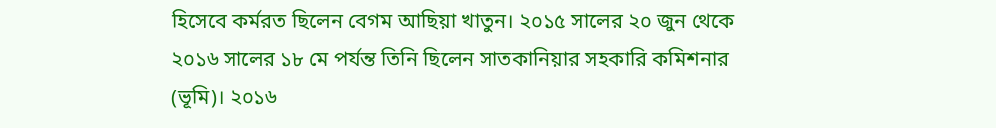হিসেবে কর্মরত ছিলেন বেগম আছিয়া খাতুন। ২০১৫ সালের ২০ জুন থেকে ২০১৬ সালের ১৮ মে পর্যন্ত তিনি ছিলেন সাতকানিয়ার সহকারি কমিশনার (ভূমি)। ২০১৬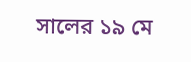সালের ১৯ মে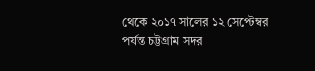থেকে ২০১৭ সালের ১২ সেপ্টেম্বর পর্যন্ত চট্টগ্রাম সদর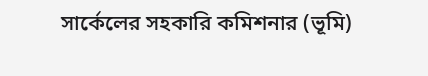সার্কেলের সহকারি কমিশনার (ভূমি)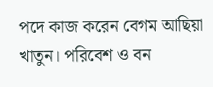পদে কাজ করেন বেগম আছিয়া খাতুন। পরিবেশ ও বন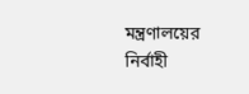মন্ত্রণালয়ের নির্বাহী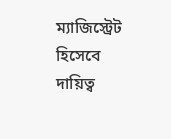ম্যাজিস্ট্রেট হিসেবে দায়িত্ব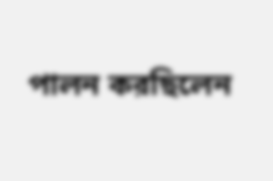পালন করছিলেন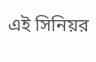এই সিনিয়র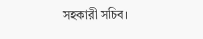সহকারী সচিব।